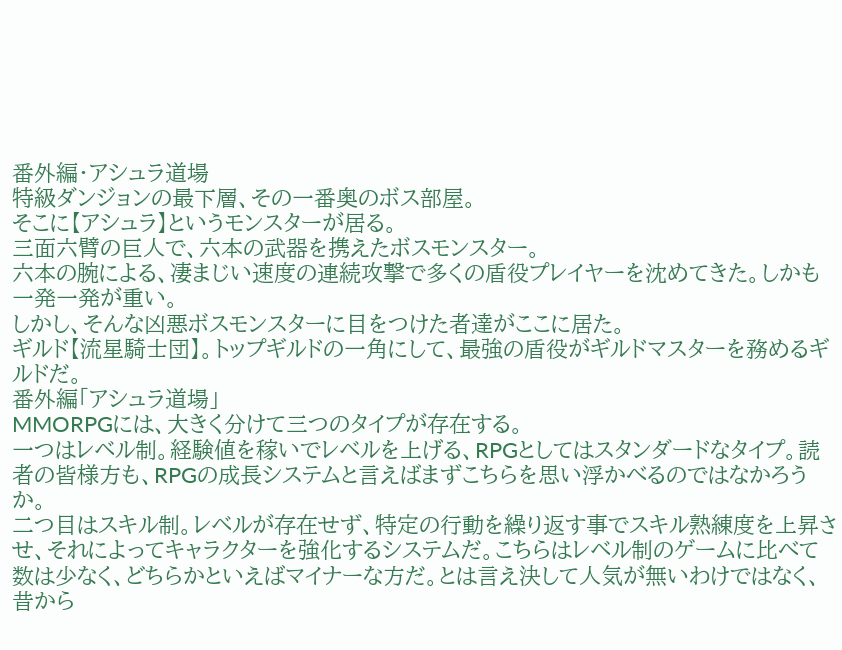番外編・アシュラ道場
特級ダンジョンの最下層、その一番奥のボス部屋。
そこに【アシュラ】というモンスターが居る。
三面六臂の巨人で、六本の武器を携えたボスモンスター。
六本の腕による、凄まじい速度の連続攻撃で多くの盾役プレイヤーを沈めてきた。しかも一発一発が重い。
しかし、そんな凶悪ボスモンスターに目をつけた者達がここに居た。
ギルド【流星騎士団】。トップギルドの一角にして、最強の盾役がギルドマスターを務めるギルドだ。
番外編「アシュラ道場」
MMORPGには、大きく分けて三つのタイプが存在する。
一つはレベル制。経験値を稼いでレベルを上げる、RPGとしてはスタンダードなタイプ。読者の皆様方も、RPGの成長システムと言えばまずこちらを思い浮かべるのではなかろうか。
二つ目はスキル制。レベルが存在せず、特定の行動を繰り返す事でスキル熟練度を上昇させ、それによってキャラクターを強化するシステムだ。こちらはレベル制のゲームに比べて数は少なく、どちらかといえばマイナーな方だ。とは言え決して人気が無いわけではなく、昔から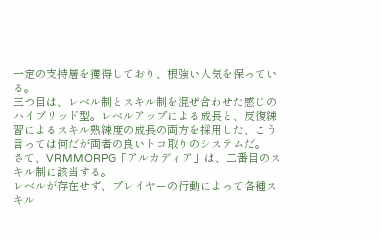一定の支持層を獲得しており、根強い人気を保っている。
三つ目は、レベル制とスキル制を混ぜ合わせた感じのハイブリッド型。レベルアップによる成長と、反復練習によるスキル熟練度の成長の両方を採用した、こう言っては何だが両者の良いトコ取りのシステムだ。
さて、VRMMORPG「アルカディア」は、二番目のスキル制に該当する。
レベルが存在せず、プレイヤーの行動によって各種スキル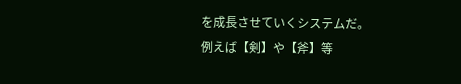を成長させていくシステムだ。
例えば【剣】や【斧】等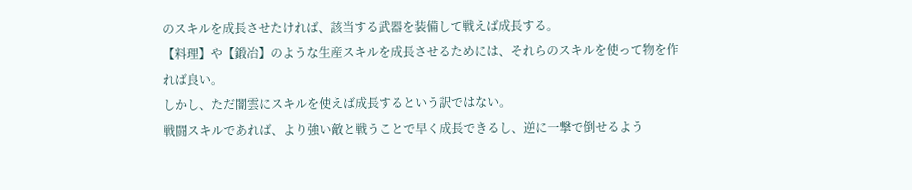のスキルを成長させたければ、該当する武器を装備して戦えば成長する。
【料理】や【鍛冶】のような生産スキルを成長させるためには、それらのスキルを使って物を作れば良い。
しかし、ただ闇雲にスキルを使えば成長するという訳ではない。
戦闘スキルであれば、より強い敵と戦うことで早く成長できるし、逆に一撃で倒せるよう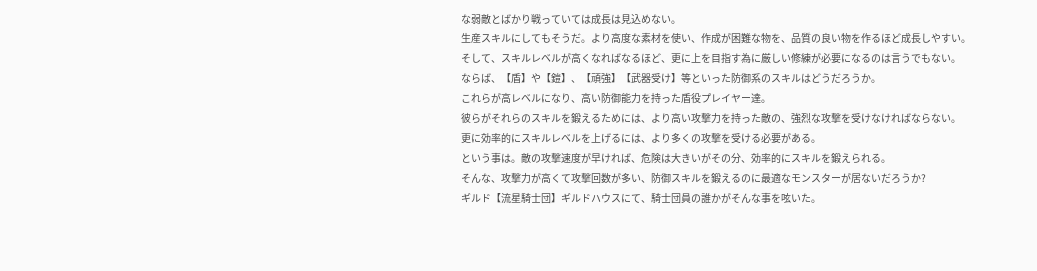な弱敵とばかり戦っていては成長は見込めない。
生産スキルにしてもそうだ。より高度な素材を使い、作成が困難な物を、品質の良い物を作るほど成長しやすい。
そして、スキルレベルが高くなればなるほど、更に上を目指す為に厳しい修練が必要になるのは言うでもない。
ならば、【盾】や【鎧】、【頑強】【武器受け】等といった防御系のスキルはどうだろうか。
これらが高レベルになり、高い防御能力を持った盾役プレイヤー達。
彼らがそれらのスキルを鍛えるためには、より高い攻撃力を持った敵の、強烈な攻撃を受けなければならない。
更に効率的にスキルレベルを上げるには、より多くの攻撃を受ける必要がある。
という事は。敵の攻撃速度が早ければ、危険は大きいがその分、効率的にスキルを鍛えられる。
そんな、攻撃力が高くて攻撃回数が多い、防御スキルを鍛えるのに最適なモンスターが居ないだろうか?
ギルド【流星騎士団】ギルドハウスにて、騎士団員の誰かがそんな事を呟いた。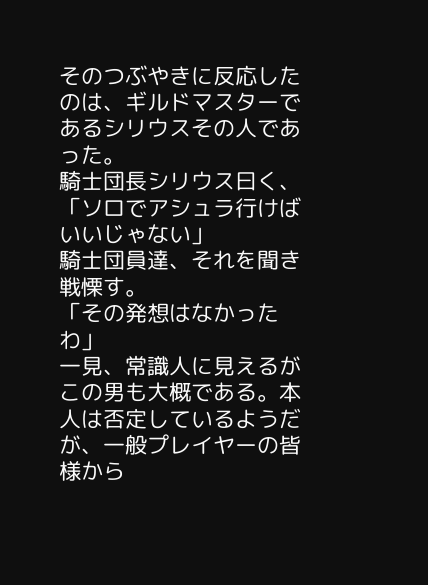そのつぶやきに反応したのは、ギルドマスターであるシリウスその人であった。
騎士団長シリウス曰く、
「ソロでアシュラ行けばいいじゃない」
騎士団員達、それを聞き戦慄す。
「その発想はなかったわ」
一見、常識人に見えるがこの男も大概である。本人は否定しているようだが、一般プレイヤーの皆様から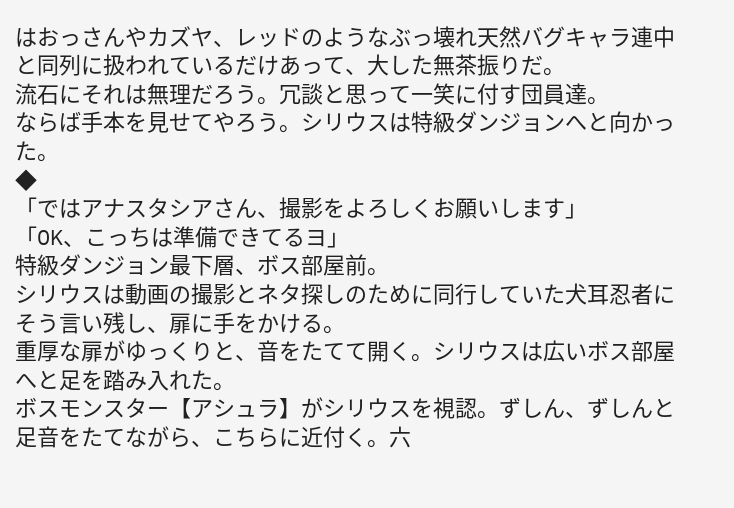はおっさんやカズヤ、レッドのようなぶっ壊れ天然バグキャラ連中と同列に扱われているだけあって、大した無茶振りだ。
流石にそれは無理だろう。冗談と思って一笑に付す団員達。
ならば手本を見せてやろう。シリウスは特級ダンジョンへと向かった。
◆
「ではアナスタシアさん、撮影をよろしくお願いします」
「OK、こっちは準備できてるヨ」
特級ダンジョン最下層、ボス部屋前。
シリウスは動画の撮影とネタ探しのために同行していた犬耳忍者にそう言い残し、扉に手をかける。
重厚な扉がゆっくりと、音をたてて開く。シリウスは広いボス部屋へと足を踏み入れた。
ボスモンスター【アシュラ】がシリウスを視認。ずしん、ずしんと足音をたてながら、こちらに近付く。六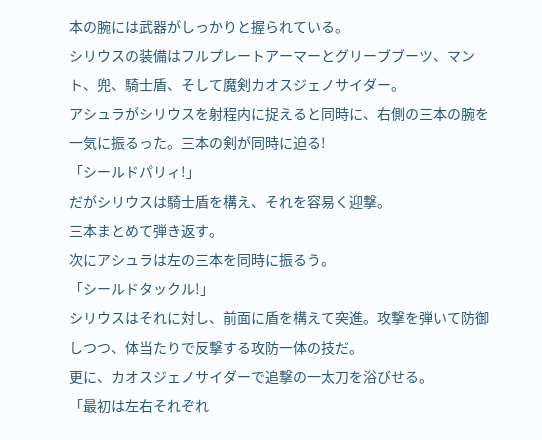本の腕には武器がしっかりと握られている。
シリウスの装備はフルプレートアーマーとグリーブブーツ、マント、兜、騎士盾、そして魔剣カオスジェノサイダー。
アシュラがシリウスを射程内に捉えると同時に、右側の三本の腕を一気に振るった。三本の剣が同時に迫る!
「シールドパリィ!」
だがシリウスは騎士盾を構え、それを容易く迎撃。
三本まとめて弾き返す。
次にアシュラは左の三本を同時に振るう。
「シールドタックル!」
シリウスはそれに対し、前面に盾を構えて突進。攻撃を弾いて防御しつつ、体当たりで反撃する攻防一体の技だ。
更に、カオスジェノサイダーで追撃の一太刀を浴びせる。
「最初は左右それぞれ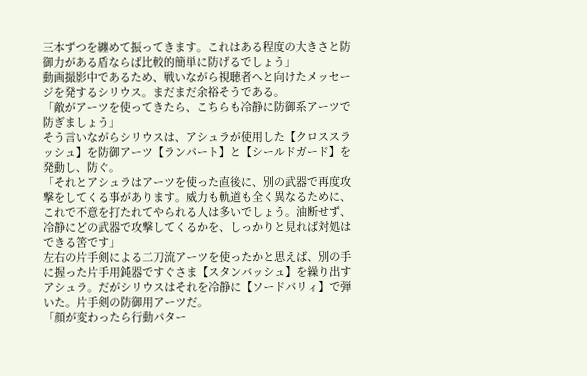三本ずつを纏めて振ってきます。これはある程度の大きさと防御力がある盾ならば比較的簡単に防げるでしょう」
動画撮影中であるため、戦いながら視聴者へと向けたメッセージを発するシリウス。まだまだ余裕そうである。
「敵がアーツを使ってきたら、こちらも冷静に防御系アーツで防ぎましょう」
そう言いながらシリウスは、アシュラが使用した【クロススラッシュ】を防御アーツ【ランパート】と【シールドガード】を発動し、防ぐ。
「それとアシュラはアーツを使った直後に、別の武器で再度攻撃をしてくる事があります。威力も軌道も全く異なるために、これで不意を打たれてやられる人は多いでしょう。油断せず、冷静にどの武器で攻撃してくるかを、しっかりと見れば対処はできる筈です」
左右の片手剣による二刀流アーツを使ったかと思えば、別の手に握った片手用鈍器ですぐさま【スタンバッシュ】を繰り出すアシュラ。だがシリウスはそれを冷静に【ソードパリィ】で弾いた。片手剣の防御用アーツだ。
「顔が変わったら行動パター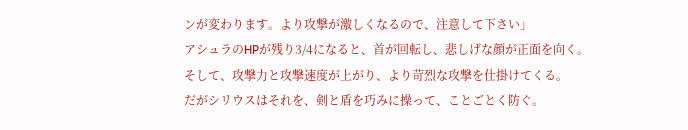ンが変わります。より攻撃が激しくなるので、注意して下さい」
アシュラのHPが残り3/4になると、首が回転し、悲しげな顔が正面を向く。
そして、攻撃力と攻撃速度が上がり、より苛烈な攻撃を仕掛けてくる。
だがシリウスはそれを、剣と盾を巧みに操って、ことごとく防ぐ。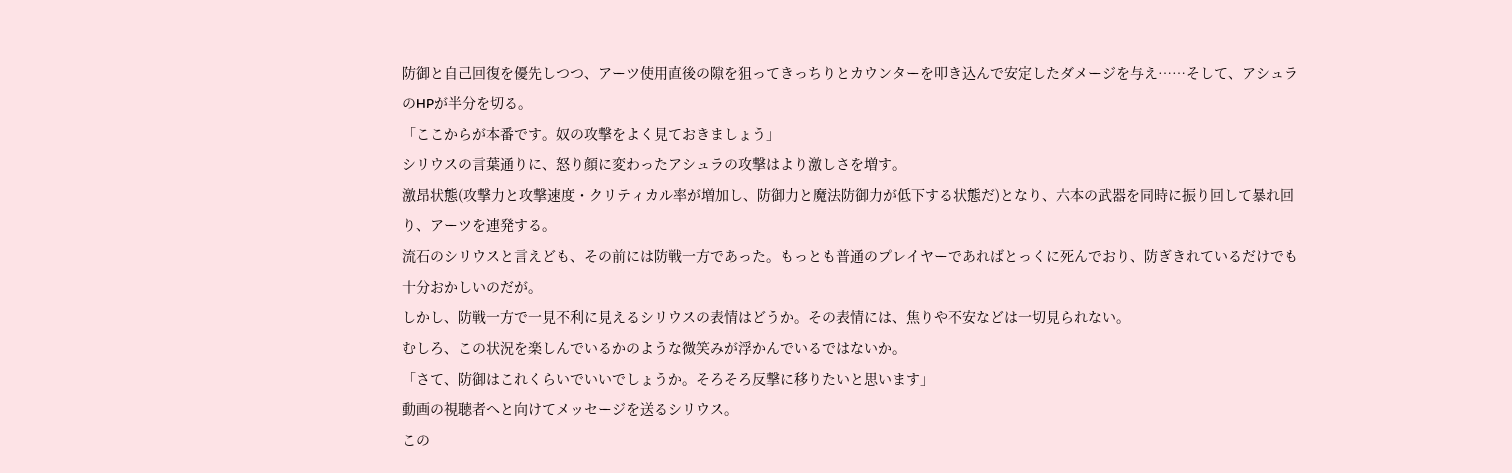防御と自己回復を優先しつつ、アーツ使用直後の隙を狙ってきっちりとカウンターを叩き込んで安定したダメージを与え……そして、アシュラのHPが半分を切る。
「ここからが本番です。奴の攻撃をよく見ておきましょう」
シリウスの言葉通りに、怒り顔に変わったアシュラの攻撃はより激しさを増す。
激昂状態(攻撃力と攻撃速度・クリティカル率が増加し、防御力と魔法防御力が低下する状態だ)となり、六本の武器を同時に振り回して暴れ回り、アーツを連発する。
流石のシリウスと言えども、その前には防戦一方であった。もっとも普通のプレイヤーであればとっくに死んでおり、防ぎきれているだけでも十分おかしいのだが。
しかし、防戦一方で一見不利に見えるシリウスの表情はどうか。その表情には、焦りや不安などは一切見られない。
むしろ、この状況を楽しんでいるかのような微笑みが浮かんでいるではないか。
「さて、防御はこれくらいでいいでしょうか。そろそろ反撃に移りたいと思います」
動画の視聴者へと向けてメッセージを送るシリウス。
この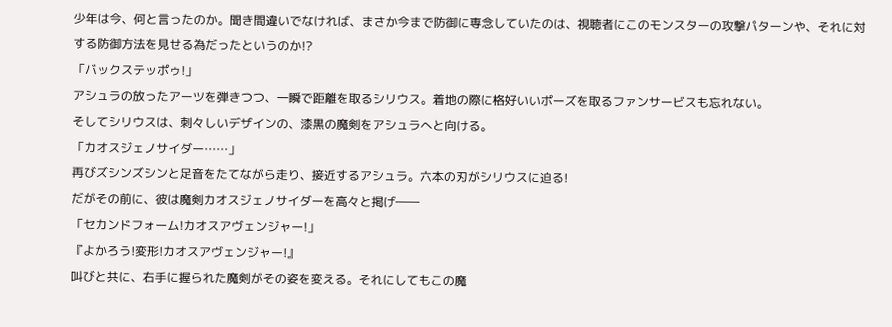少年は今、何と言ったのか。聞き間違いでなければ、まさか今まで防御に専念していたのは、視聴者にこのモンスターの攻撃パターンや、それに対する防御方法を見せる為だったというのか!?
「バックステッポゥ!」
アシュラの放ったアーツを弾きつつ、一瞬で距離を取るシリウス。着地の際に格好いいポーズを取るファンサービスも忘れない。
そしてシリウスは、刺々しいデザインの、漆黒の魔剣をアシュラへと向ける。
「カオスジェノサイダー……」
再びズシンズシンと足音をたてながら走り、接近するアシュラ。六本の刃がシリウスに迫る!
だがその前に、彼は魔剣カオスジェノサイダーを高々と掲げ――
「セカンドフォーム!カオスアヴェンジャー!」
『よかろう!変形!カオスアヴェンジャー!』
叫びと共に、右手に握られた魔剣がその姿を変える。それにしてもこの魔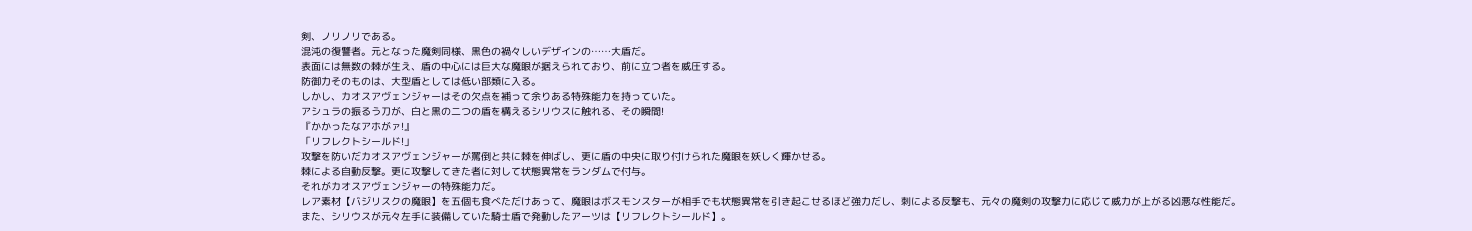剣、ノリノリである。
混沌の復讐者。元となった魔剣同様、黒色の禍々しいデザインの……大盾だ。
表面には無数の棘が生え、盾の中心には巨大な魔眼が据えられており、前に立つ者を威圧する。
防御力そのものは、大型盾としては低い部類に入る。
しかし、カオスアヴェンジャーはその欠点を補って余りある特殊能力を持っていた。
アシュラの振るう刀が、白と黒の二つの盾を構えるシリウスに触れる、その瞬間!
『かかったなアホがァ!』
「リフレクトシールド!」
攻撃を防いだカオスアヴェンジャーが罵倒と共に棘を伸ばし、更に盾の中央に取り付けられた魔眼を妖しく輝かせる。
棘による自動反撃。更に攻撃してきた者に対して状態異常をランダムで付与。
それがカオスアヴェンジャーの特殊能力だ。
レア素材【バジリスクの魔眼】を五個も食べただけあって、魔眼はボスモンスターが相手でも状態異常を引き起こせるほど強力だし、刺による反撃も、元々の魔剣の攻撃力に応じて威力が上がる凶悪な性能だ。
また、シリウスが元々左手に装備していた騎士盾で発動したアーツは【リフレクトシールド】。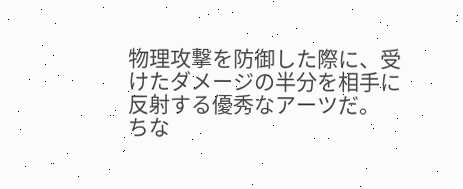物理攻撃を防御した際に、受けたダメージの半分を相手に反射する優秀なアーツだ。
ちな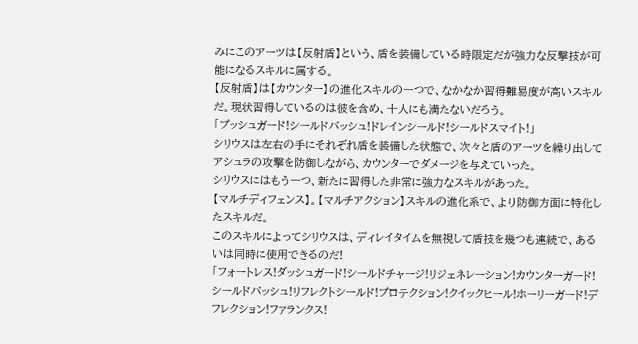みにこのアーツは【反射盾】という、盾を装備している時限定だが強力な反撃技が可能になるスキルに属する。
【反射盾】は【カウンター】の進化スキルの一つで、なかなか習得難易度が高いスキルだ。現状習得しているのは彼を含め、十人にも満たないだろう。
「プッシュガード!シールドバッシュ!ドレインシールド!シールドスマイト!」
シリウスは左右の手にそれぞれ盾を装備した状態で、次々と盾のアーツを繰り出してアシュラの攻撃を防御しながら、カウンターでダメージを与えていった。
シリウスにはもう一つ、新たに習得した非常に強力なスキルがあった。
【マルチディフェンス】。【マルチアクション】スキルの進化系で、より防御方面に特化したスキルだ。
このスキルによってシリウスは、ディレイタイムを無視して盾技を幾つも連続で、あるいは同時に使用できるのだ!
「フォートレス!ダッシュガード!シールドチャージ!リジェネレーション!カウンターガード!シールドバッシュ!リフレクトシールド!プロテクション!クイックヒール!ホーリーガード!デフレクション!ファランクス!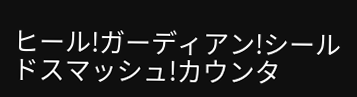ヒール!ガーディアン!シールドスマッシュ!カウンタ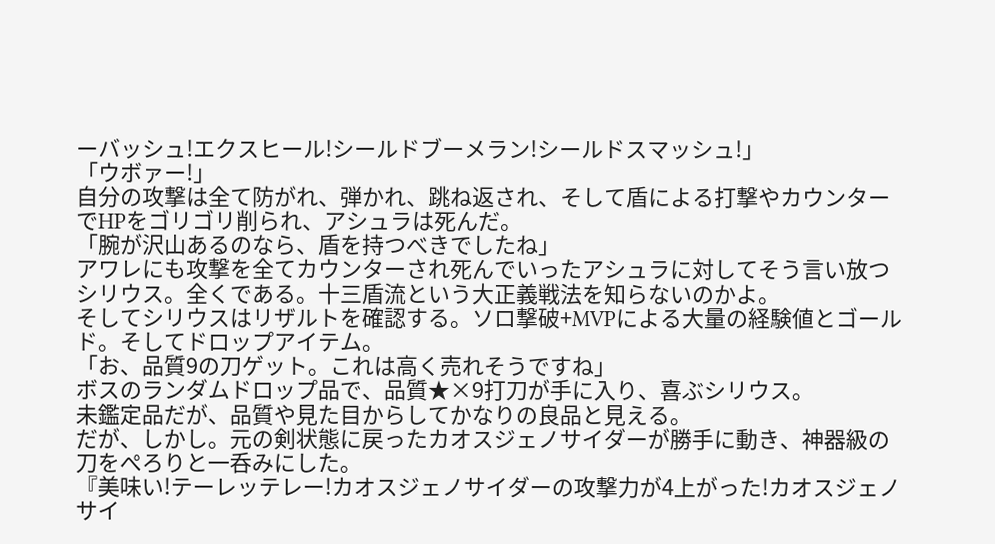ーバッシュ!エクスヒール!シールドブーメラン!シールドスマッシュ!」
「ウボァー!」
自分の攻撃は全て防がれ、弾かれ、跳ね返され、そして盾による打撃やカウンターでHPをゴリゴリ削られ、アシュラは死んだ。
「腕が沢山あるのなら、盾を持つべきでしたね」
アワレにも攻撃を全てカウンターされ死んでいったアシュラに対してそう言い放つシリウス。全くである。十三盾流という大正義戦法を知らないのかよ。
そしてシリウスはリザルトを確認する。ソロ撃破+MVPによる大量の経験値とゴールド。そしてドロップアイテム。
「お、品質9の刀ゲット。これは高く売れそうですね」
ボスのランダムドロップ品で、品質★×9打刀が手に入り、喜ぶシリウス。
未鑑定品だが、品質や見た目からしてかなりの良品と見える。
だが、しかし。元の剣状態に戻ったカオスジェノサイダーが勝手に動き、神器級の刀をぺろりと一呑みにした。
『美味い!テーレッテレー!カオスジェノサイダーの攻撃力が4上がった!カオスジェノサイ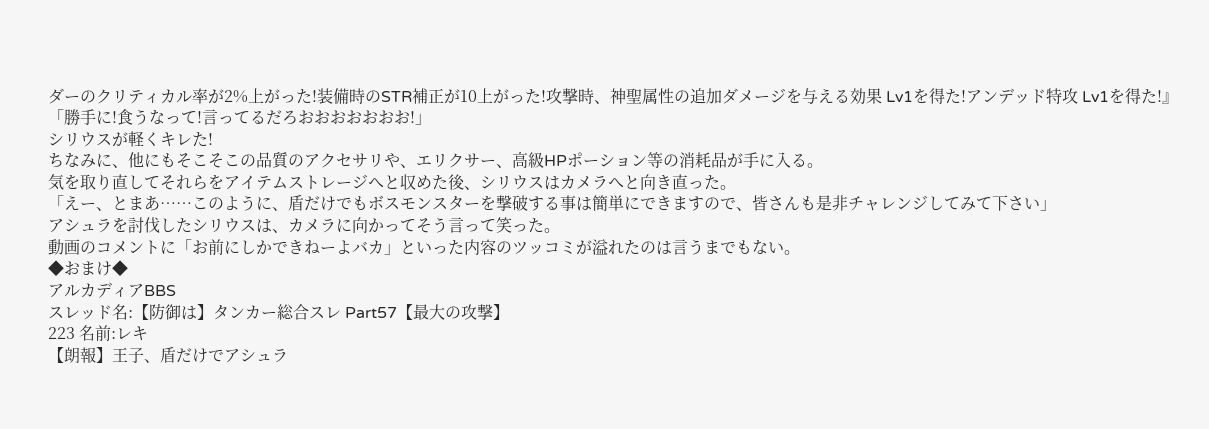ダーのクリティカル率が2%上がった!装備時のSTR補正が10上がった!攻撃時、神聖属性の追加ダメージを与える効果 Lv1を得た!アンデッド特攻 Lv1を得た!』
「勝手に!食うなって!言ってるだろおおおおおおお!」
シリウスが軽くキレた!
ちなみに、他にもそこそこの品質のアクセサリや、エリクサー、高級HPポーション等の消耗品が手に入る。
気を取り直してそれらをアイテムストレージへと収めた後、シリウスはカメラへと向き直った。
「えー、とまあ……このように、盾だけでもボスモンスターを撃破する事は簡単にできますので、皆さんも是非チャレンジしてみて下さい」
アシュラを討伐したシリウスは、カメラに向かってそう言って笑った。
動画のコメントに「お前にしかできねーよバカ」といった内容のツッコミが溢れたのは言うまでもない。
◆おまけ◆
アルカディアBBS
スレッド名:【防御は】タンカー総合スレ Part57【最大の攻撃】
223 名前:レキ
【朗報】王子、盾だけでアシュラ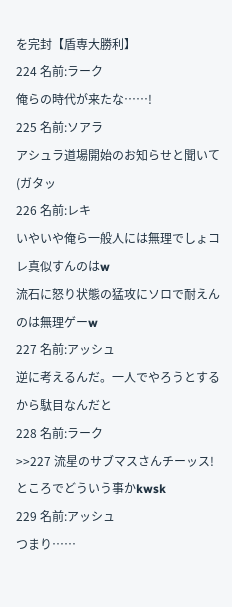を完封【盾専大勝利】
224 名前:ラーク
俺らの時代が来たな……!
225 名前:ソアラ
アシュラ道場開始のお知らせと聞いて(ガタッ
226 名前:レキ
いやいや俺ら一般人には無理でしょコレ真似すんのはw
流石に怒り状態の猛攻にソロで耐えんのは無理ゲーw
227 名前:アッシュ
逆に考えるんだ。一人でやろうとするから駄目なんだと
228 名前:ラーク
>>227 流星のサブマスさんチーッス!
ところでどういう事かkwsk
229 名前:アッシュ
つまり……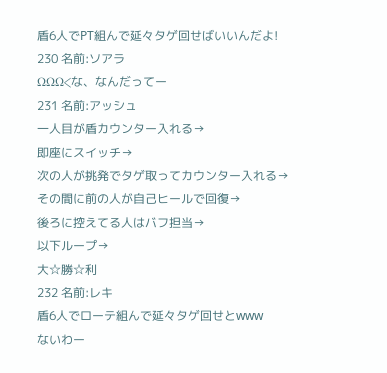盾6人でPT組んで延々タゲ回せばいいんだよ!
230 名前:ソアラ
ΩΩΩ<な、なんだってー
231 名前:アッシュ
一人目が盾カウンター入れる→
即座にスイッチ→
次の人が挑発でタゲ取ってカウンター入れる→
その間に前の人が自己ヒールで回復→
後ろに控えてる人はバフ担当→
以下ループ→
大☆勝☆利
232 名前:レキ
盾6人でローテ組んで延々タゲ回せとwww
ないわー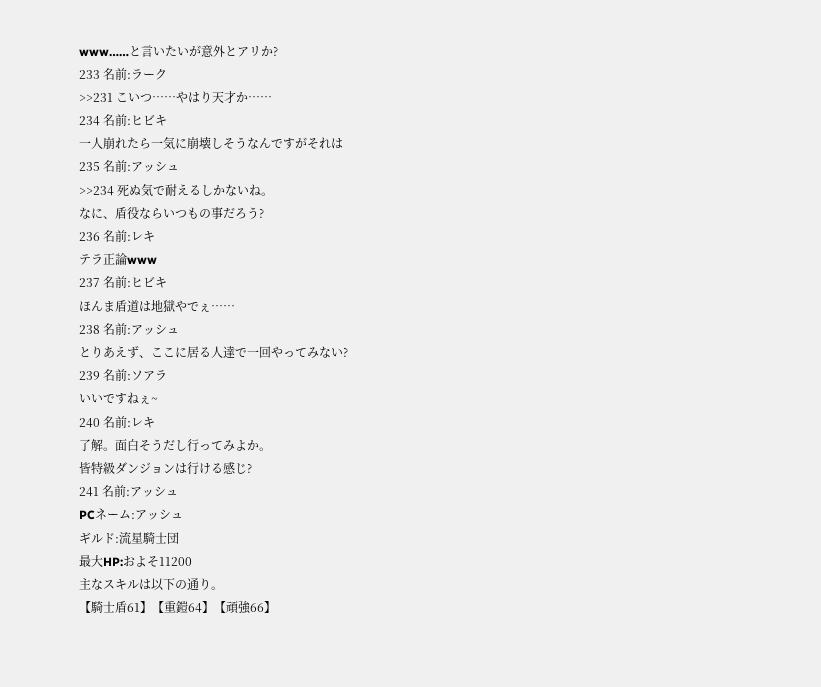www……と言いたいが意外とアリか?
233 名前:ラーク
>>231 こいつ……やはり天才か……
234 名前:ヒビキ
一人崩れたら一気に崩壊しそうなんですがそれは
235 名前:アッシュ
>>234 死ぬ気で耐えるしかないね。
なに、盾役ならいつもの事だろう?
236 名前:レキ
テラ正論www
237 名前:ヒビキ
ほんま盾道は地獄やでぇ……
238 名前:アッシュ
とりあえず、ここに居る人達で一回やってみない?
239 名前:ソアラ
いいですねぇ~
240 名前:レキ
了解。面白そうだし行ってみよか。
皆特級ダンジョンは行ける感じ?
241 名前:アッシュ
PCネーム:アッシュ
ギルド:流星騎士団
最大HP:およそ11200
主なスキルは以下の通り。
【騎士盾61】【重鎧64】【頑強66】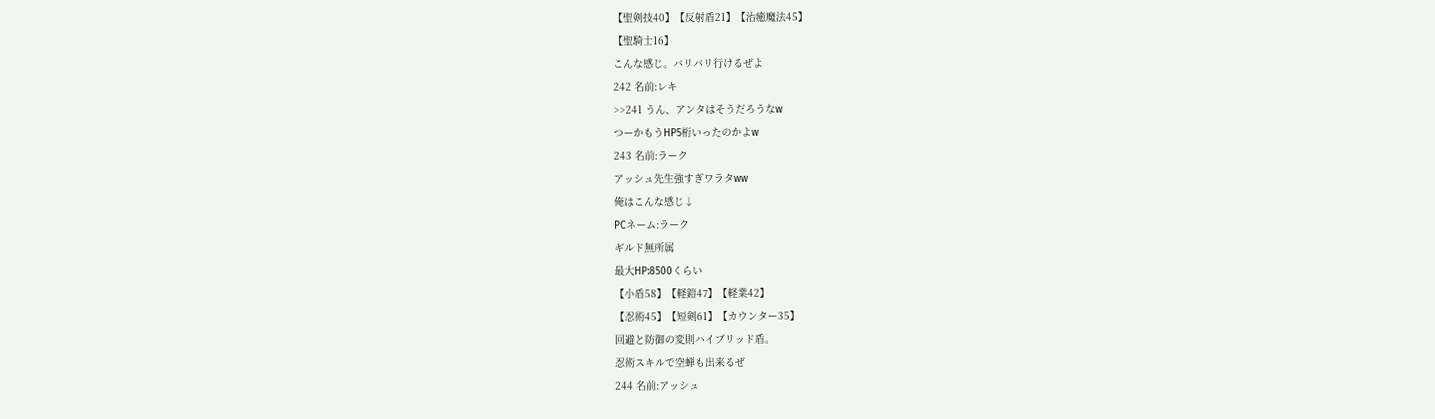【聖剣技40】【反射盾21】【治癒魔法45】
【聖騎士16】
こんな感じ。バリバリ行けるぜよ
242 名前:レキ
>>241 うん、アンタはそうだろうなw
つーかもうHP5桁いったのかよw
243 名前:ラーク
アッシュ先生強すぎワラタww
俺はこんな感じ↓
PCネーム:ラーク
ギルド無所属
最大HP:8500くらい
【小盾58】【軽鎧47】【軽業42】
【忍術45】【短剣61】【カウンター35】
回避と防御の変則ハイブリッド盾。
忍術スキルで空蝉も出来るぜ
244 名前:アッシュ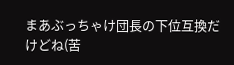まあぶっちゃけ団長の下位互換だけどね(苦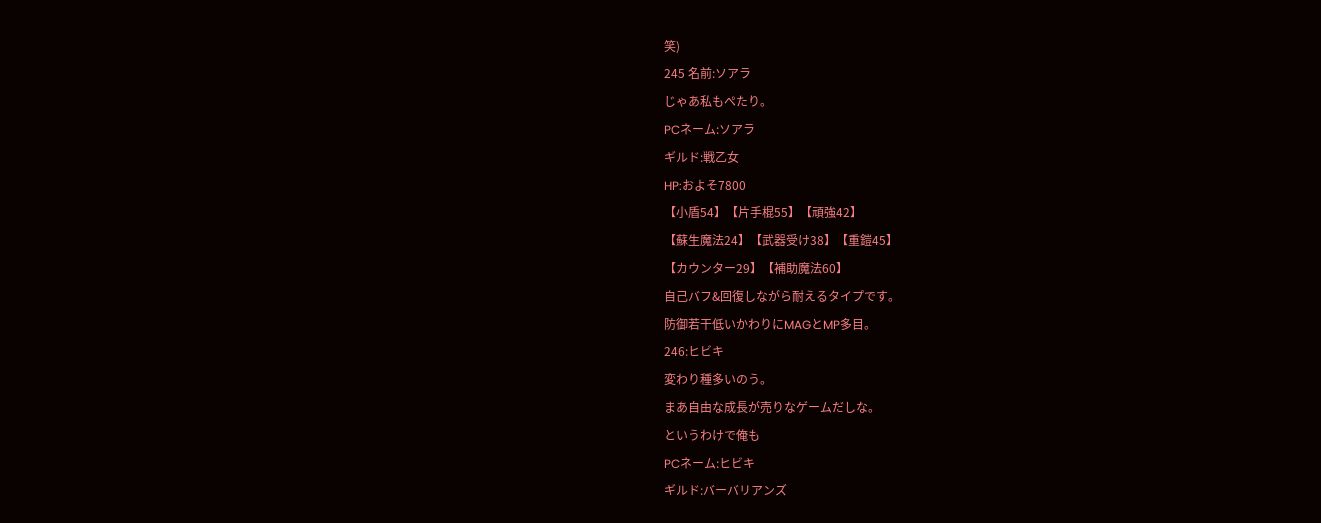笑)
245 名前:ソアラ
じゃあ私もぺたり。
PCネーム:ソアラ
ギルド:戦乙女
HP:およそ7800
【小盾54】【片手棍55】【頑強42】
【蘇生魔法24】【武器受け38】【重鎧45】
【カウンター29】【補助魔法60】
自己バフ&回復しながら耐えるタイプです。
防御若干低いかわりにMAGとMP多目。
246:ヒビキ
変わり種多いのう。
まあ自由な成長が売りなゲームだしな。
というわけで俺も
PCネーム:ヒビキ
ギルド:バーバリアンズ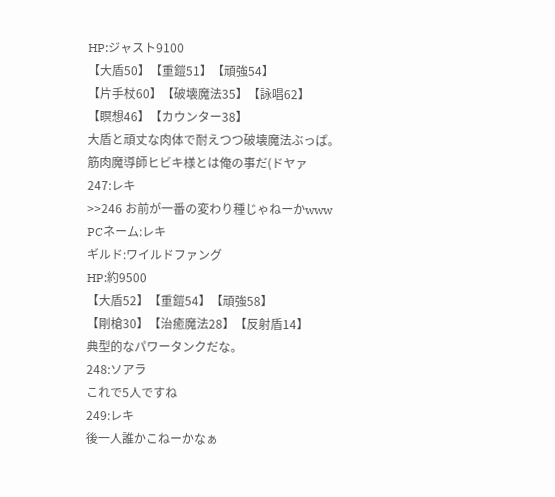HP:ジャスト9100
【大盾50】【重鎧51】【頑強54】
【片手杖60】【破壊魔法35】【詠唱62】
【瞑想46】【カウンター38】
大盾と頑丈な肉体で耐えつつ破壊魔法ぶっぱ。
筋肉魔導師ヒビキ様とは俺の事だ(ドヤァ
247:レキ
>>246 お前が一番の変わり種じゃねーかwww
PCネーム:レキ
ギルド:ワイルドファング
HP:約9500
【大盾52】【重鎧54】【頑強58】
【剛槍30】【治癒魔法28】【反射盾14】
典型的なパワータンクだな。
248:ソアラ
これで5人ですね
249:レキ
後一人誰かこねーかなぁ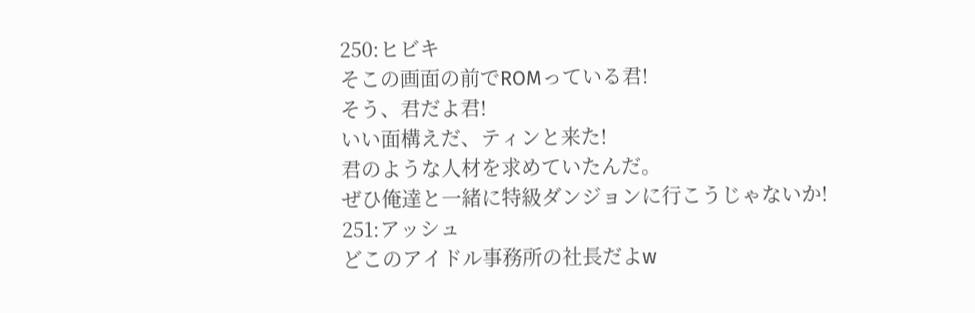250:ヒビキ
そこの画面の前でROMっている君!
そう、君だよ君!
いい面構えだ、ティンと来た!
君のような人材を求めていたんだ。
ぜひ俺達と一緒に特級ダンジョンに行こうじゃないか!
251:アッシュ
どこのアイドル事務所の社長だよw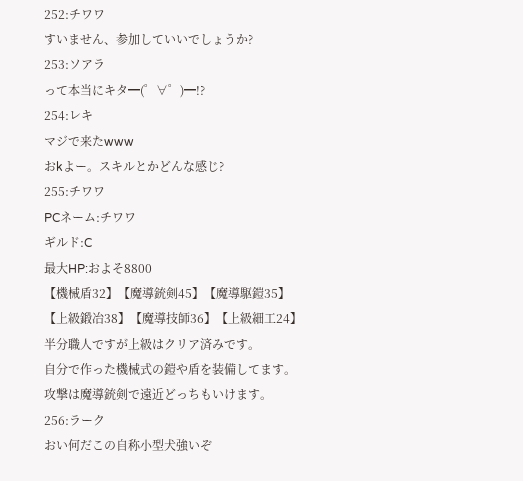252:チワワ
すいません、参加していいでしょうか?
253:ソアラ
って本当にキタ━(゜∀゜)━!?
254:レキ
マジで来たwww
おkよー。スキルとかどんな感じ?
255:チワワ
PCネーム:チワワ
ギルド:C
最大HP:およそ8800
【機械盾32】【魔導銃剣45】【魔導駆鎧35】
【上級鍛冶38】【魔導技師36】【上級細工24】
半分職人ですが上級はクリア済みです。
自分で作った機械式の鎧や盾を装備してます。
攻撃は魔導銃剣で遠近どっちもいけます。
256:ラーク
おい何だこの自称小型犬強いぞ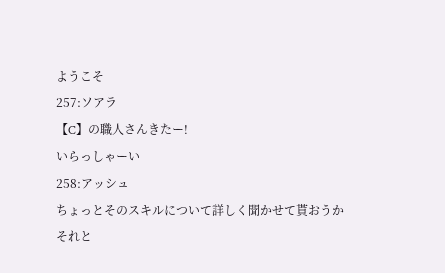ようこそ
257:ソアラ
【C】の職人さんきたー!
いらっしゃーい
258:アッシュ
ちょっとそのスキルについて詳しく聞かせて貰おうか
それと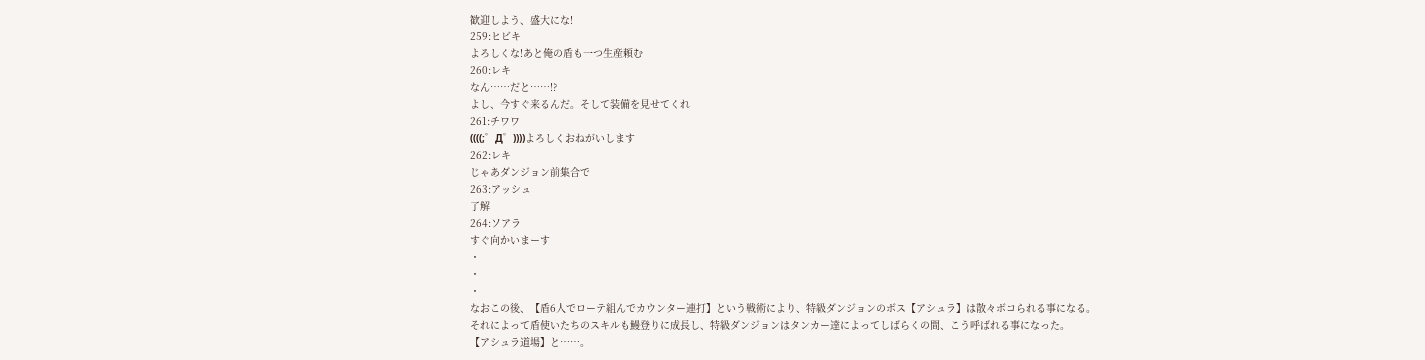歓迎しよう、盛大にな!
259:ヒビキ
よろしくな!あと俺の盾も一つ生産頼む
260:レキ
なん……だと……!?
よし、今すぐ来るんだ。そして装備を見せてくれ
261:チワワ
((((;゜Д゜))))よろしくおねがいします
262:レキ
じゃあダンジョン前集合で
263:アッシュ
了解
264:ソアラ
すぐ向かいまーす
・
・
・
なおこの後、【盾6人でローテ組んでカウンター連打】という戦術により、特級ダンジョンのボス【アシュラ】は散々ボコられる事になる。
それによって盾使いたちのスキルも鰻登りに成長し、特級ダンジョンはタンカー達によってしばらくの間、こう呼ばれる事になった。
【アシュラ道場】と……。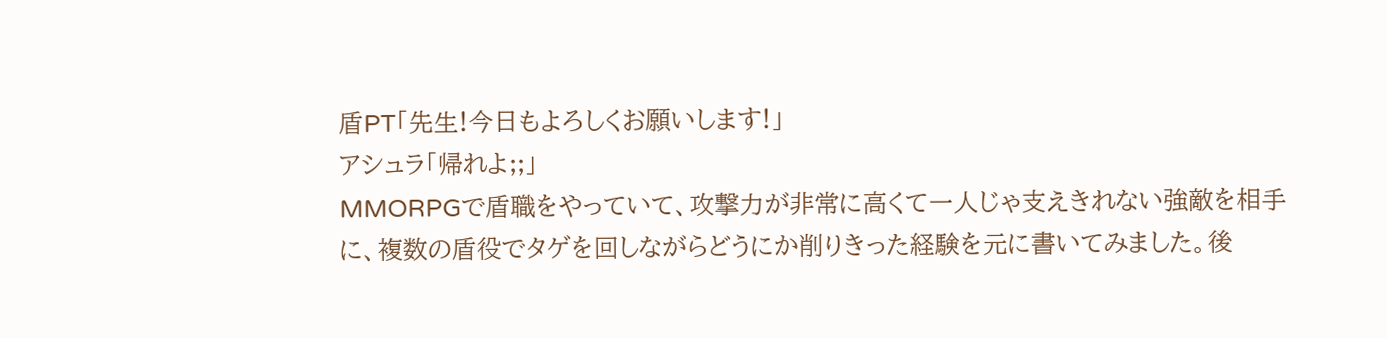盾PT「先生!今日もよろしくお願いします!」
アシュラ「帰れよ;;」
MMORPGで盾職をやっていて、攻撃力が非常に高くて一人じゃ支えきれない強敵を相手に、複数の盾役でタゲを回しながらどうにか削りきった経験を元に書いてみました。後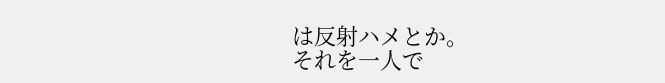は反射ハメとか。
それを一人で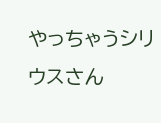やっちゃうシリウスさん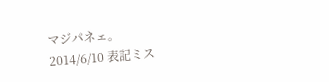マジパネェ。
2014/6/10 表記ミス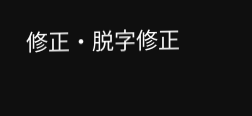修正・脱字修正